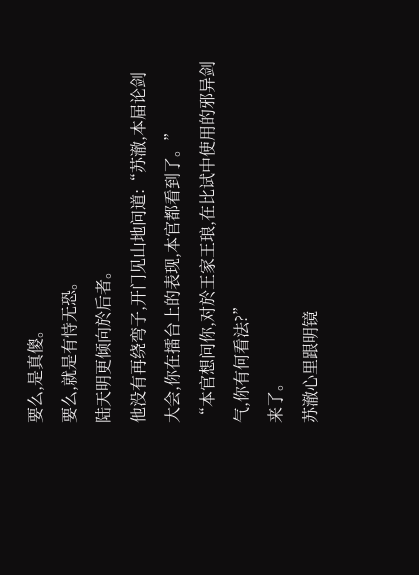要么,是真傻。
要么,就是有恃无恐。
陆天明更倾向於后者。
他没有再绕弯子,开门见山地问道:“苏澈,本届论剑大会,你在擂台上的表现,本官都看到了。”
“本官想问你,对於王家王琅,在比试中使用的邪异剑气,你有何看法?”
来了。
苏澈心里跟明镜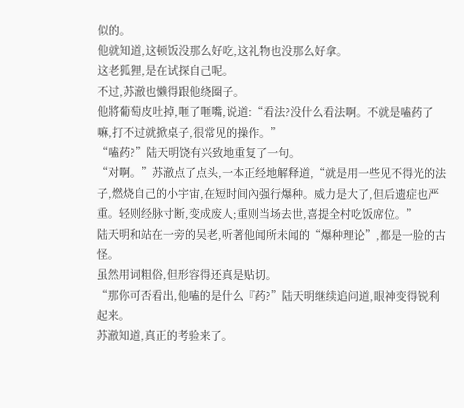似的。
他就知道,这顿饭没那么好吃,这礼物也没那么好拿。
这老狐狸,是在试探自己呢。
不过,苏澈也懒得跟他绕圈子。
他將葡萄皮吐掉,咂了咂嘴,说道:“看法?没什么看法啊。不就是嗑药了嘛,打不过就掀桌子,很常见的操作。”
“嗑药?”陆天明饶有兴致地重复了一句。
“对啊。”苏澈点了点头,一本正经地解释道,“就是用一些见不得光的法子,燃烧自己的小宇宙,在短时间內强行爆种。威力是大了,但后遗症也严重。轻则经脉寸断,变成废人;重则当场去世,喜提全村吃饭席位。”
陆天明和站在一旁的吴老,听著他闻所未闻的“爆种理论”,都是一脸的古怪。
虽然用词粗俗,但形容得还真是贴切。
“那你可否看出,他嗑的是什么『药?”陆天明继续追问道,眼神变得锐利起来。
苏澈知道,真正的考验来了。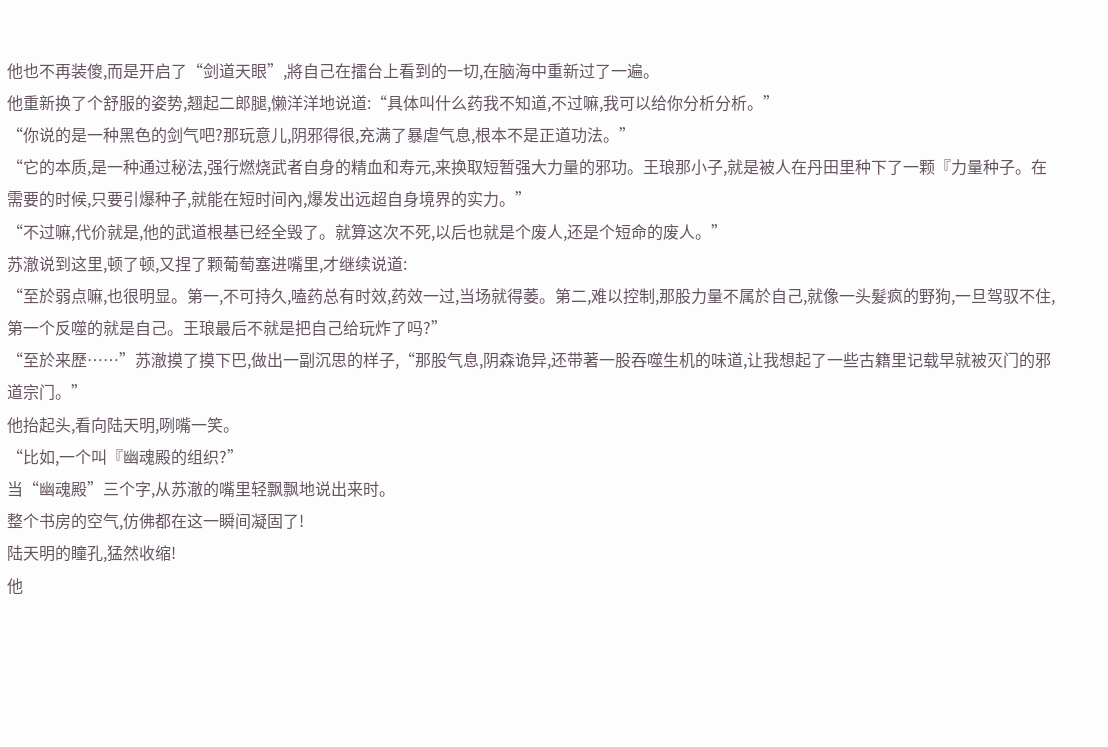他也不再装傻,而是开启了“剑道天眼”,將自己在擂台上看到的一切,在脑海中重新过了一遍。
他重新换了个舒服的姿势,翘起二郎腿,懒洋洋地说道:“具体叫什么药我不知道,不过嘛,我可以给你分析分析。”
“你说的是一种黑色的剑气吧?那玩意儿,阴邪得很,充满了暴虐气息,根本不是正道功法。”
“它的本质,是一种通过秘法,强行燃烧武者自身的精血和寿元,来换取短暂强大力量的邪功。王琅那小子,就是被人在丹田里种下了一颗『力量种子。在需要的时候,只要引爆种子,就能在短时间內,爆发出远超自身境界的实力。”
“不过嘛,代价就是,他的武道根基已经全毁了。就算这次不死,以后也就是个废人,还是个短命的废人。”
苏澈说到这里,顿了顿,又捏了颗葡萄塞进嘴里,才继续说道:
“至於弱点嘛,也很明显。第一,不可持久,嗑药总有时效,药效一过,当场就得萎。第二,难以控制,那股力量不属於自己,就像一头髮疯的野狗,一旦驾驭不住,第一个反噬的就是自己。王琅最后不就是把自己给玩炸了吗?”
“至於来歷……”苏澈摸了摸下巴,做出一副沉思的样子,“那股气息,阴森诡异,还带著一股吞噬生机的味道,让我想起了一些古籍里记载早就被灭门的邪道宗门。”
他抬起头,看向陆天明,咧嘴一笑。
“比如,一个叫『幽魂殿的组织?”
当“幽魂殿”三个字,从苏澈的嘴里轻飘飘地说出来时。
整个书房的空气,仿佛都在这一瞬间凝固了!
陆天明的瞳孔,猛然收缩!
他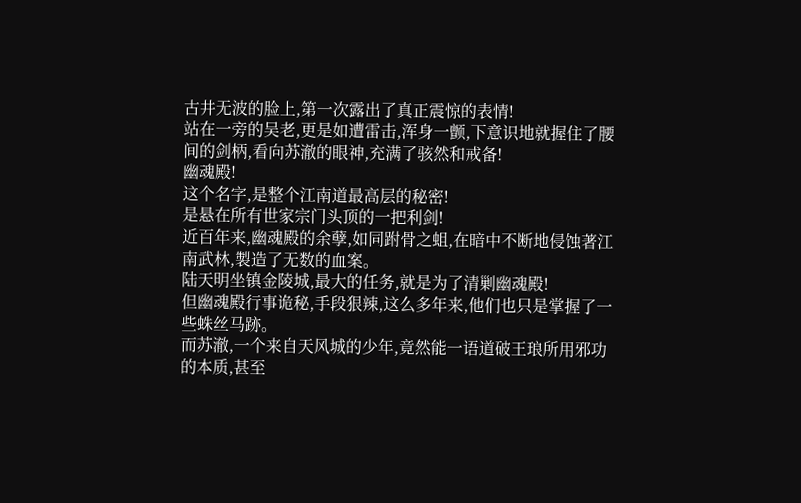古井无波的脸上,第一次露出了真正震惊的表情!
站在一旁的吴老,更是如遭雷击,浑身一颤,下意识地就握住了腰间的剑柄,看向苏澈的眼神,充满了骇然和戒备!
幽魂殿!
这个名字,是整个江南道最高层的秘密!
是悬在所有世家宗门头顶的一把利剑!
近百年来,幽魂殿的余孽,如同跗骨之蛆,在暗中不断地侵蚀著江南武林,製造了无数的血案。
陆天明坐镇金陵城,最大的任务,就是为了清剿幽魂殿!
但幽魂殿行事诡秘,手段狠辣,这么多年来,他们也只是掌握了一些蛛丝马跡。
而苏澈,一个来自天风城的少年,竟然能一语道破王琅所用邪功的本质,甚至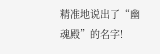精准地说出了“幽魂殿”的名字!